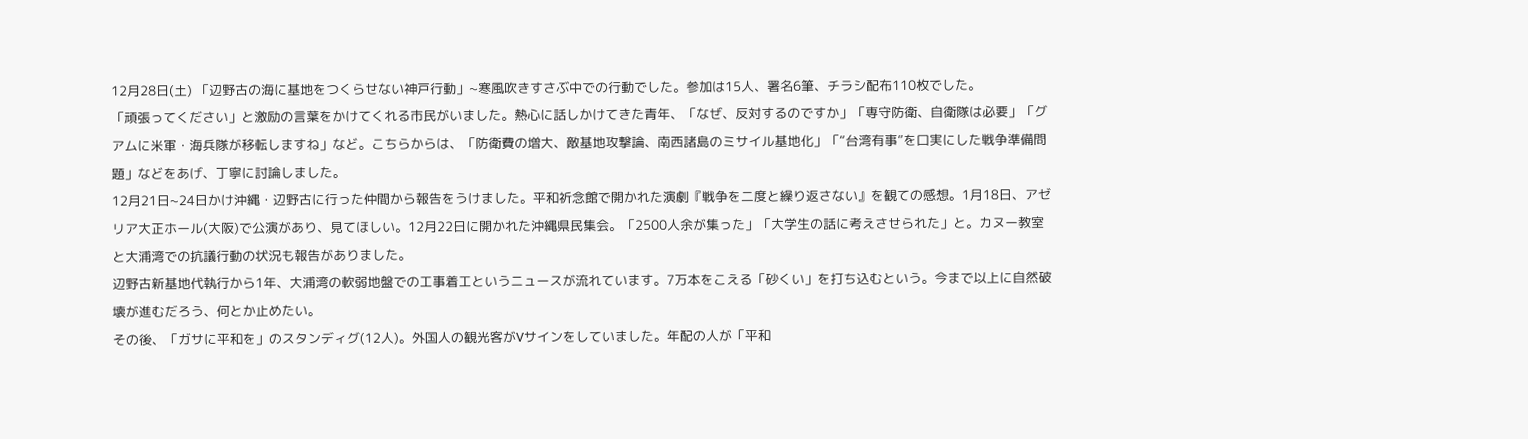12月28日(土) 「辺野古の海に基地をつくらせない神戸行動」~寒風吹きすさぶ中での行動でした。参加は15人、署名6筆、チラシ配布110枚でした。
「頑張ってください」と激励の言葉をかけてくれる市民がいました。熱心に話しかけてきた青年、「なぜ、反対するのですか」「専守防衛、自衛隊は必要」「グアムに米軍・海兵隊が移転しますね」など。こちらからは、「防衛費の増大、敵基地攻撃論、南西諸島のミサイル基地化」「“台湾有事”を口実にした戦争準備問題」などをあげ、丁寧に討論しました。
12月21日~24日かけ沖縄・辺野古に行った仲間から報告をうけました。平和祈念館で開かれた演劇『戦争を二度と繰り返さない』を観ての感想。1月18日、アゼリア大正ホール(大阪)で公演があり、見てほしい。12月22日に開かれた沖縄県民集会。「2500人余が集った」「大学生の話に考えさせられた」と。カヌー教室と大浦湾での抗議行動の状況も報告がありました。
辺野古新基地代執行から1年、大浦湾の軟弱地盤での工事着工というニュースが流れています。7万本をこえる「砂くい」を打ち込むという。今まで以上に自然破壊が進むだろう、何とか止めたい。
その後、「ガサに平和を」のスタンディグ(12人)。外国人の観光客がVサインをしていました。年配の人が「平和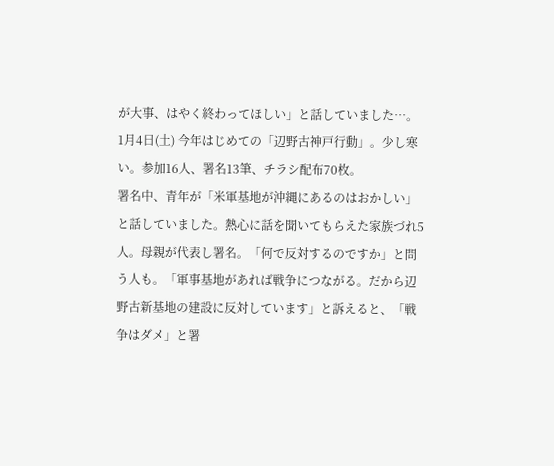が大事、はやく終わってほしい」と話していました…。
1月4日(土) 今年はじめての「辺野古神戸行動」。少し寒い。参加16人、署名13筆、チラシ配布70枚。
署名中、青年が「米軍基地が沖縄にあるのはおかしい」と話していました。熱心に話を聞いてもらえた家族づれ5人。母親が代表し署名。「何で反対するのですか」と問う人も。「軍事基地があれば戦争につながる。だから辺野古新基地の建設に反対しています」と訴えると、「戦争はダメ」と署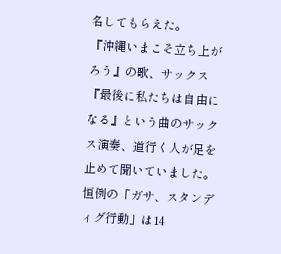名してもらえた。
『沖縄いまこそ立ち上がろう』の歌、サックス『最後に私たちは自由になる』という曲のサックス演奏、道行く人が足を止めて聞いていました。
恒例の「ガサ、スタンディグ行動」は14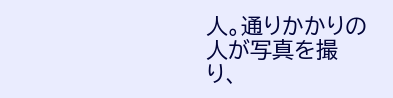人。通りかかりの人が写真を撮り、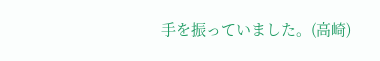手を振っていました。(高崎)